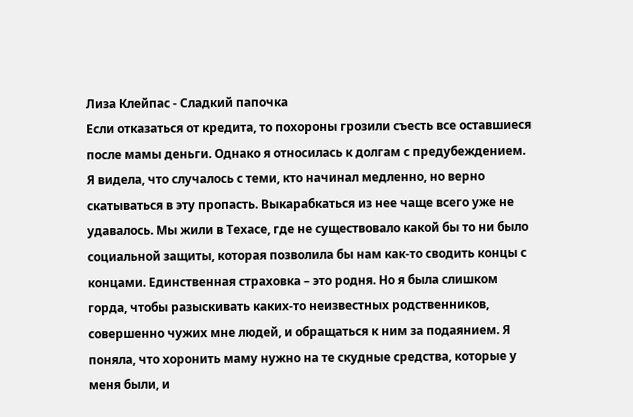Лиза Клейпас - Сладкий папочка
Если отказаться от кредита, то похороны грозили съесть все оставшиеся после мамы деньги. Однако я относилась к долгам с предубеждением. Я видела, что случалось с теми, кто начинал медленно, но верно скатываться в эту пропасть. Выкарабкаться из нее чаще всего уже не удавалось. Мы жили в Техасе, где не существовало какой бы то ни было социальной защиты, которая позволила бы нам как-то сводить концы с концами. Единственная страховка – это родня. Но я была слишком горда, чтобы разыскивать каких-то неизвестных родственников, совершенно чужих мне людей, и обращаться к ним за подаянием. Я поняла, что хоронить маму нужно на те скудные средства, которые у меня были, и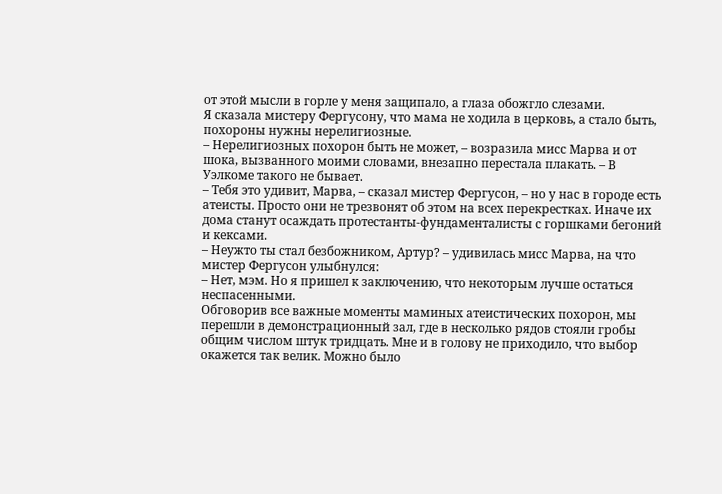от этой мысли в горле у меня защипало, а глаза обожгло слезами.
Я сказала мистеру Фергусону, что мама не ходила в церковь, а стало быть, похороны нужны нерелигиозные.
– Нерелигиозных похорон быть не может, – возразила мисс Марва и от шока, вызванного моими словами, внезапно перестала плакать. – В Уэлкоме такого не бывает.
– Тебя это удивит, Марва, – сказал мистер Фергусон, – но у нас в городе есть атеисты. Просто они не трезвонят об этом на всех перекрестках. Иначе их дома станут осаждать протестанты-фундаменталисты с горшками бегоний и кексами.
– Неужто ты стал безбожником, Артур? – удивилась мисс Марва, на что мистер Фергусон улыбнулся:
– Нет, мэм. Но я пришел к заключению, что некоторым лучше остаться неспасенными.
Обговорив все важные моменты маминых атеистических похорон, мы перешли в демонстрационный зал, где в несколько рядов стояли гробы общим числом штук тридцать. Мне и в голову не приходило, что выбор окажется так велик. Можно было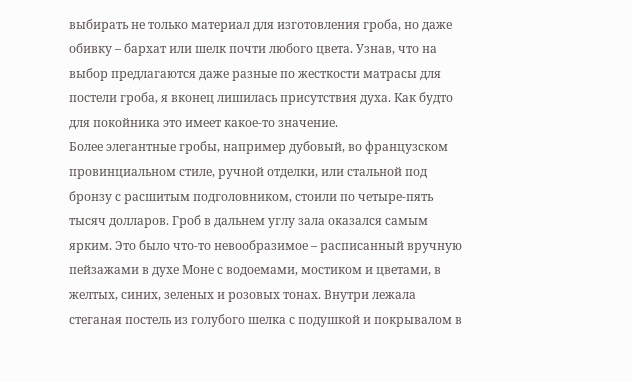выбирать не только материал для изготовления гроба, но даже обивку – бархат или шелк почти любого цвета. Узнав, что на выбор предлагаются даже разные по жесткости матрасы для постели гроба, я вконец лишилась присутствия духа. Как будто для покойника это имеет какое-то значение.
Более элегантные гробы, например дубовый, во французском провинциальном стиле, ручной отделки, или стальной под бронзу с расшитым подголовником, стоили по четыре-пять тысяч долларов. Гроб в дальнем углу зала оказался самым ярким. Это было что-то невообразимое – расписанный вручную пейзажами в духе Моне с водоемами, мостиком и цветами, в желтых, синих, зеленых и розовых тонах. Внутри лежала стеганая постель из голубого шелка с подушкой и покрывалом в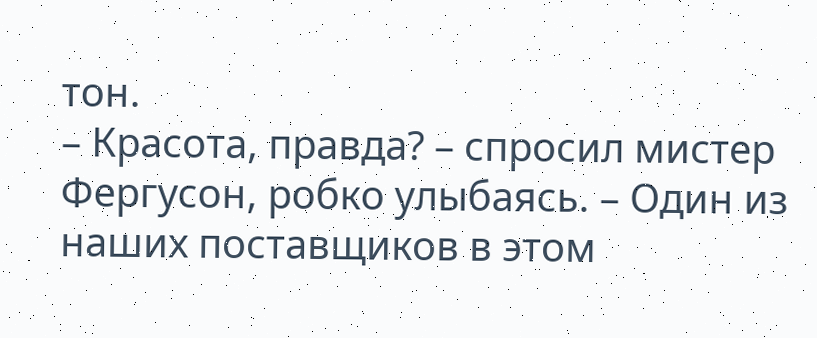тон.
– Красота, правда? – спросил мистер Фергусон, робко улыбаясь. – Один из наших поставщиков в этом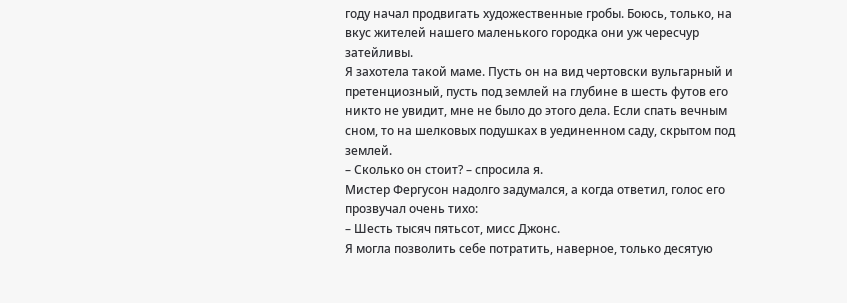году начал продвигать художественные гробы. Боюсь, только, на вкус жителей нашего маленького городка они уж чересчур затейливы.
Я захотела такой маме. Пусть он на вид чертовски вульгарный и претенциозный, пусть под землей на глубине в шесть футов его никто не увидит, мне не было до этого дела. Если спать вечным сном, то на шелковых подушках в уединенном саду, скрытом под землей.
– Сколько он стоит? – спросила я.
Мистер Фергусон надолго задумался, а когда ответил, голос его прозвучал очень тихо:
– Шесть тысяч пятьсот, мисс Джонс.
Я могла позволить себе потратить, наверное, только десятую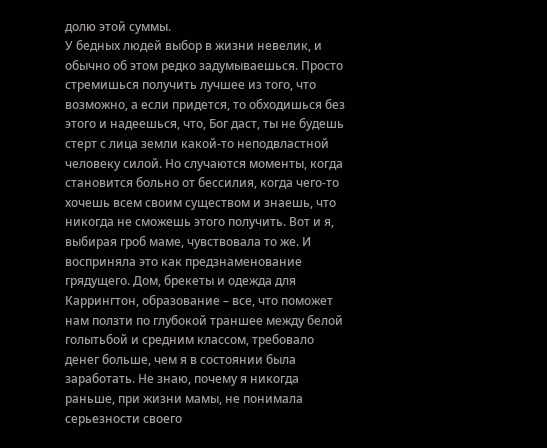долю этой суммы.
У бедных людей выбор в жизни невелик, и обычно об этом редко задумываешься. Просто стремишься получить лучшее из того, что возможно, а если придется, то обходишься без этого и надеешься, что, Бог даст, ты не будешь стерт с лица земли какой-то неподвластной человеку силой. Но случаются моменты, когда становится больно от бессилия, когда чего-то хочешь всем своим существом и знаешь, что никогда не сможешь этого получить. Вот и я, выбирая гроб маме, чувствовала то же. И восприняла это как предзнаменование грядущего. Дом, брекеты и одежда для Каррингтон, образование – все, что поможет нам ползти по глубокой траншее между белой голытьбой и средним классом, требовало денег больше, чем я в состоянии была заработать. Не знаю, почему я никогда раньше, при жизни мамы, не понимала серьезности своего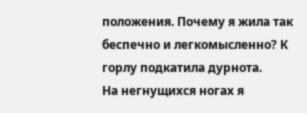положения. Почему я жила так беспечно и легкомысленно? К горлу подкатила дурнота.
На негнущихся ногах я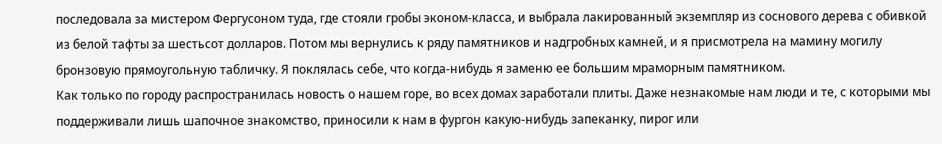последовала за мистером Фергусоном туда, где стояли гробы эконом-класса, и выбрала лакированный экземпляр из соснового дерева с обивкой из белой тафты за шестьсот долларов. Потом мы вернулись к ряду памятников и надгробных камней, и я присмотрела на мамину могилу бронзовую прямоугольную табличку. Я поклялась себе, что когда-нибудь я заменю ее большим мраморным памятником.
Как только по городу распространилась новость о нашем горе, во всех домах заработали плиты. Даже незнакомые нам люди и те, с которыми мы поддерживали лишь шапочное знакомство, приносили к нам в фургон какую-нибудь запеканку, пирог или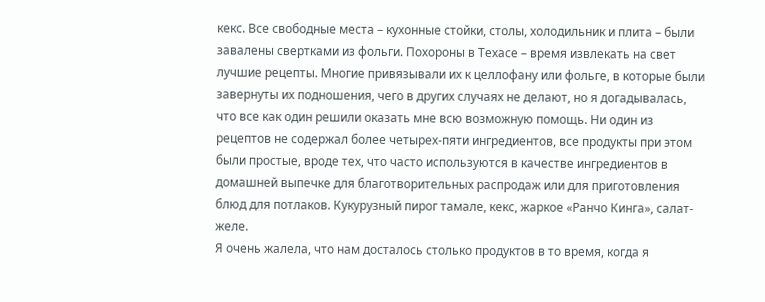кекс. Все свободные места – кухонные стойки, столы, холодильник и плита – были завалены свертками из фольги. Похороны в Техасе – время извлекать на свет лучшие рецепты. Многие привязывали их к целлофану или фольге, в которые были завернуты их подношения, чего в других случаях не делают, но я догадывалась, что все как один решили оказать мне всю возможную помощь. Ни один из рецептов не содержал более четырех-пяти ингредиентов, все продукты при этом были простые, вроде тех, что часто используются в качестве ингредиентов в домашней выпечке для благотворительных распродаж или для приготовления блюд для потлаков. Кукурузный пирог тамале, кекс, жаркое «Ранчо Кинга», салат-желе.
Я очень жалела, что нам досталось столько продуктов в то время, когда я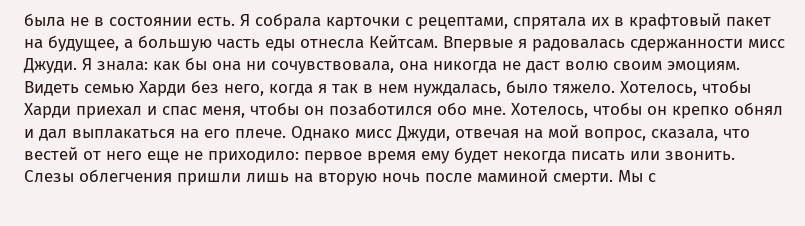была не в состоянии есть. Я собрала карточки с рецептами, спрятала их в крафтовый пакет на будущее, а большую часть еды отнесла Кейтсам. Впервые я радовалась сдержанности мисс Джуди. Я знала: как бы она ни сочувствовала, она никогда не даст волю своим эмоциям.
Видеть семью Харди без него, когда я так в нем нуждалась, было тяжело. Хотелось, чтобы Харди приехал и спас меня, чтобы он позаботился обо мне. Хотелось, чтобы он крепко обнял и дал выплакаться на его плече. Однако мисс Джуди, отвечая на мой вопрос, сказала, что вестей от него еще не приходило: первое время ему будет некогда писать или звонить.
Слезы облегчения пришли лишь на вторую ночь после маминой смерти. Мы с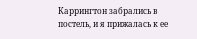Каррингтон забрались в постель, и я прижалась к ее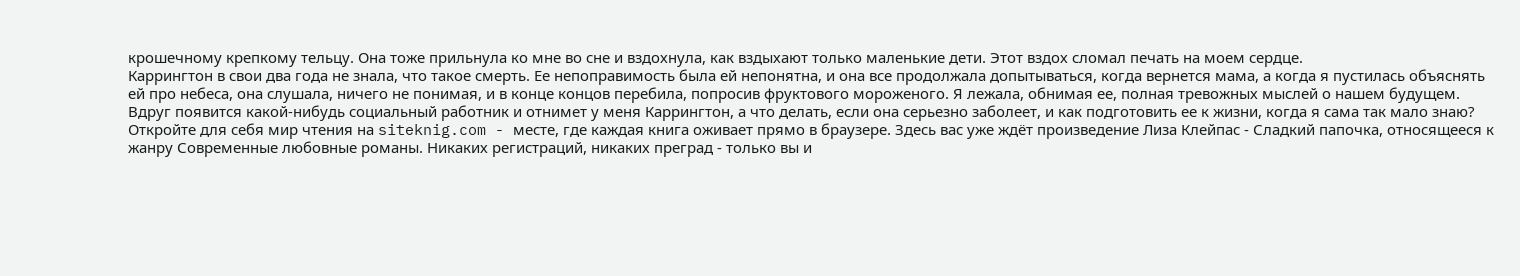крошечному крепкому тельцу. Она тоже прильнула ко мне во сне и вздохнула, как вздыхают только маленькие дети. Этот вздох сломал печать на моем сердце.
Каррингтон в свои два года не знала, что такое смерть. Ее непоправимость была ей непонятна, и она все продолжала допытываться, когда вернется мама, а когда я пустилась объяснять ей про небеса, она слушала, ничего не понимая, и в конце концов перебила, попросив фруктового мороженого. Я лежала, обнимая ее, полная тревожных мыслей о нашем будущем. Вдруг появится какой-нибудь социальный работник и отнимет у меня Каррингтон, а что делать, если она серьезно заболеет, и как подготовить ее к жизни, когда я сама так мало знаю?
Откройте для себя мир чтения на siteknig.com - месте, где каждая книга оживает прямо в браузере. Здесь вас уже ждёт произведение Лиза Клейпас - Сладкий папочка, относящееся к жанру Современные любовные романы. Никаких регистраций, никаких преград - только вы и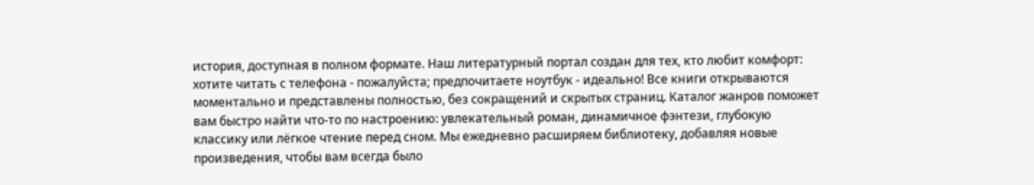история, доступная в полном формате. Наш литературный портал создан для тех, кто любит комфорт: хотите читать с телефона - пожалуйста; предпочитаете ноутбук - идеально! Все книги открываются моментально и представлены полностью, без сокращений и скрытых страниц. Каталог жанров поможет вам быстро найти что-то по настроению: увлекательный роман, динамичное фэнтези, глубокую классику или лёгкое чтение перед сном. Мы ежедневно расширяем библиотеку, добавляя новые произведения, чтобы вам всегда было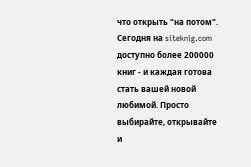что открыть "на потом". Сегодня на siteknig.com доступно более 200000 книг - и каждая готова стать вашей новой любимой. Просто выбирайте, открывайте и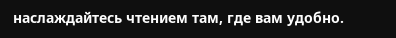наслаждайтесь чтением там, где вам удобно.